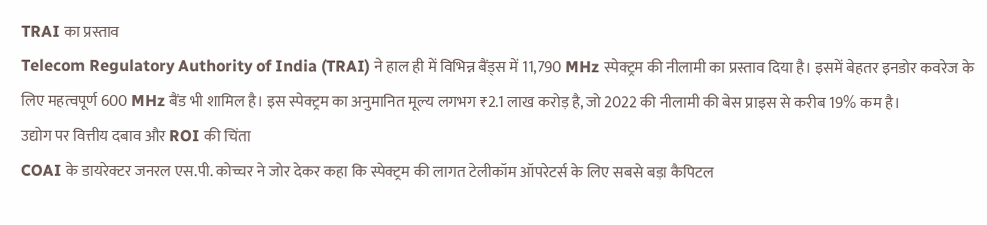TRAI का प्रस्ताव
Telecom Regulatory Authority of India (TRAI) ने हाल ही में विभिन्न बैंड्स में 11,790 MHz स्पेक्ट्रम की नीलामी का प्रस्ताव दिया है। इसमें बेहतर इनडोर कवरेज के लिए महत्वपूर्ण 600 MHz बैंड भी शामिल है। इस स्पेक्ट्रम का अनुमानित मूल्य लगभग ₹2.1 लाख करोड़ है, जो 2022 की नीलामी की बेस प्राइस से करीब 19% कम है।
उद्योग पर वित्तीय दबाव और ROI की चिंता
COAI के डायरेक्टर जनरल एस.पी. कोच्चर ने जोर देकर कहा कि स्पेक्ट्रम की लागत टेलीकॉम ऑपरेटर्स के लिए सबसे बड़ा कैपिटल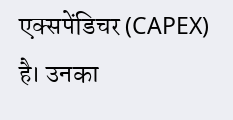एक्सपेंडिचर (CAPEX) है। उनका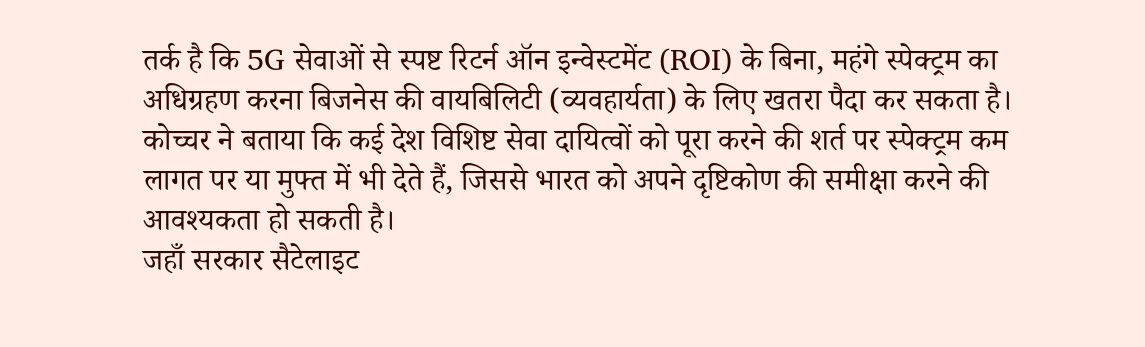तर्क है कि 5G सेवाओं से स्पष्ट रिटर्न ऑन इन्वेस्टमेंट (ROI) के बिना, महंगे स्पेक्ट्रम का अधिग्रहण करना बिजनेस की वायबिलिटी (व्यवहार्यता) के लिए खतरा पैदा कर सकता है। कोच्चर ने बताया कि कई देश विशिष्ट सेवा दायित्वों को पूरा करने की शर्त पर स्पेक्ट्रम कम लागत पर या मुफ्त में भी देते हैं, जिससे भारत को अपने दृष्टिकोण की समीक्षा करने की आवश्यकता हो सकती है।
जहाँ सरकार सैटेलाइट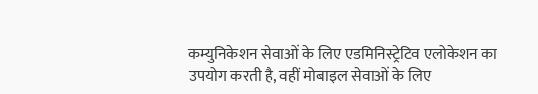कम्युनिकेशन सेवाओं के लिए एडमिनिस्ट्रेटिव एलोकेशन का उपयोग करती है, वहीं मोबाइल सेवाओं के लिए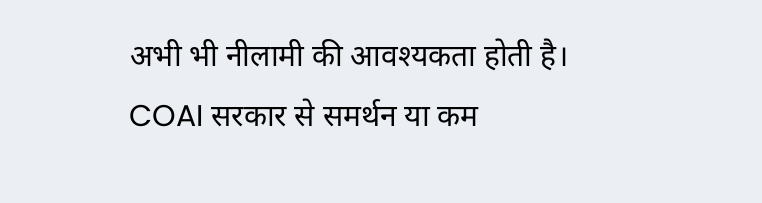अभी भी नीलामी की आवश्यकता होती है। COAI सरकार से समर्थन या कम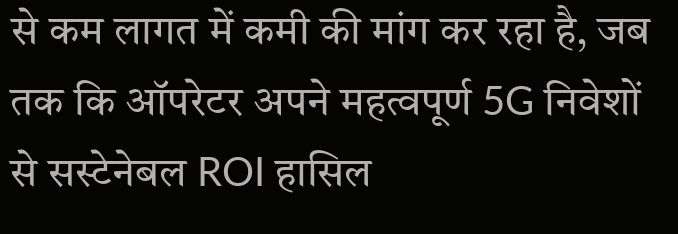से कम लागत में कमी की मांग कर रहा है, जब तक कि ऑपरेटर अपने महत्वपूर्ण 5G निवेशों से सस्टेनेबल ROI हासिल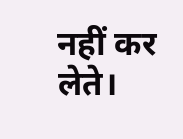नहीं कर लेते।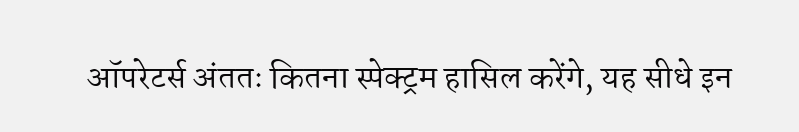ऑपरेटर्स अंततः कितना स्पेक्ट्रम हासिल करेंगे, यह सीधे इन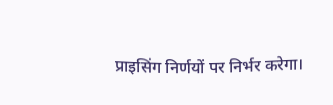प्राइसिंग निर्णयों पर निर्भर करेगा।